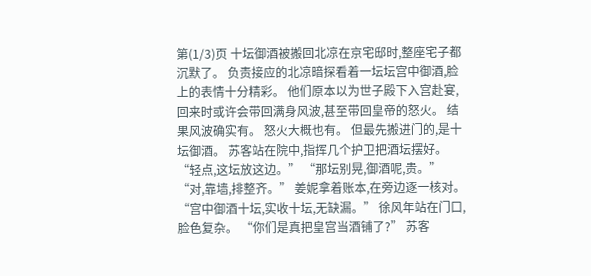第(1/3)页 十坛御酒被搬回北凉在京宅邸时,整座宅子都沉默了。 负责接应的北凉暗探看着一坛坛宫中御酒,脸上的表情十分精彩。 他们原本以为世子殿下入宫赴宴,回来时或许会带回满身风波,甚至带回皇帝的怒火。 结果风波确实有。 怒火大概也有。 但最先搬进门的,是十坛御酒。 苏客站在院中,指挥几个护卫把酒坛摆好。 “轻点,这坛放这边。” “那坛别晃,御酒呢,贵。” “对,靠墙,排整齐。” 姜妮拿着账本,在旁边逐一核对。 “宫中御酒十坛,实收十坛,无缺漏。” 徐风年站在门口,脸色复杂。 “你们是真把皇宫当酒铺了?” 苏客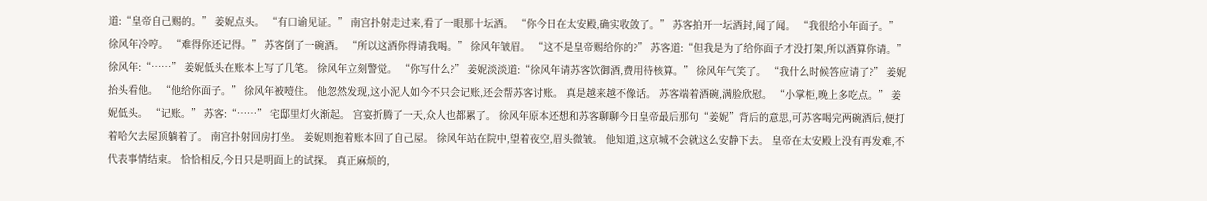道:“皇帝自己赐的。” 姜妮点头。 “有口谕见证。” 南宫扑射走过来,看了一眼那十坛酒。 “你今日在太安殿,确实收敛了。” 苏客拍开一坛酒封,闻了闻。 “我很给小年面子。” 徐风年冷哼。 “难得你还记得。” 苏客倒了一碗酒。 “所以这酒你得请我喝。” 徐风年皱眉。 “这不是皇帝赐给你的?” 苏客道:“但我是为了给你面子才没打架,所以酒算你请。” 徐风年:“……” 姜妮低头在账本上写了几笔。 徐风年立刻警觉。 “你写什么?” 姜妮淡淡道:“徐风年请苏客饮御酒,费用待核算。” 徐风年气笑了。 “我什么时候答应请了?” 姜妮抬头看他。 “他给你面子。” 徐风年被噎住。 他忽然发现,这小泥人如今不只会记账,还会帮苏客讨账。 真是越来越不像话。 苏客端着酒碗,满脸欣慰。 “小掌柜,晚上多吃点。” 姜妮低头。 “记账。” 苏客:“……” 宅邸里灯火渐起。 宫宴折腾了一天,众人也都累了。 徐风年原本还想和苏客聊聊今日皇帝最后那句“姜妮”背后的意思,可苏客喝完两碗酒后,便打着哈欠去屋顶躺着了。 南宫扑射回房打坐。 姜妮则抱着账本回了自己屋。 徐风年站在院中,望着夜空,眉头微皱。 他知道,这京城不会就这么安静下去。 皇帝在太安殿上没有再发难,不代表事情结束。 恰恰相反,今日只是明面上的试探。 真正麻烦的,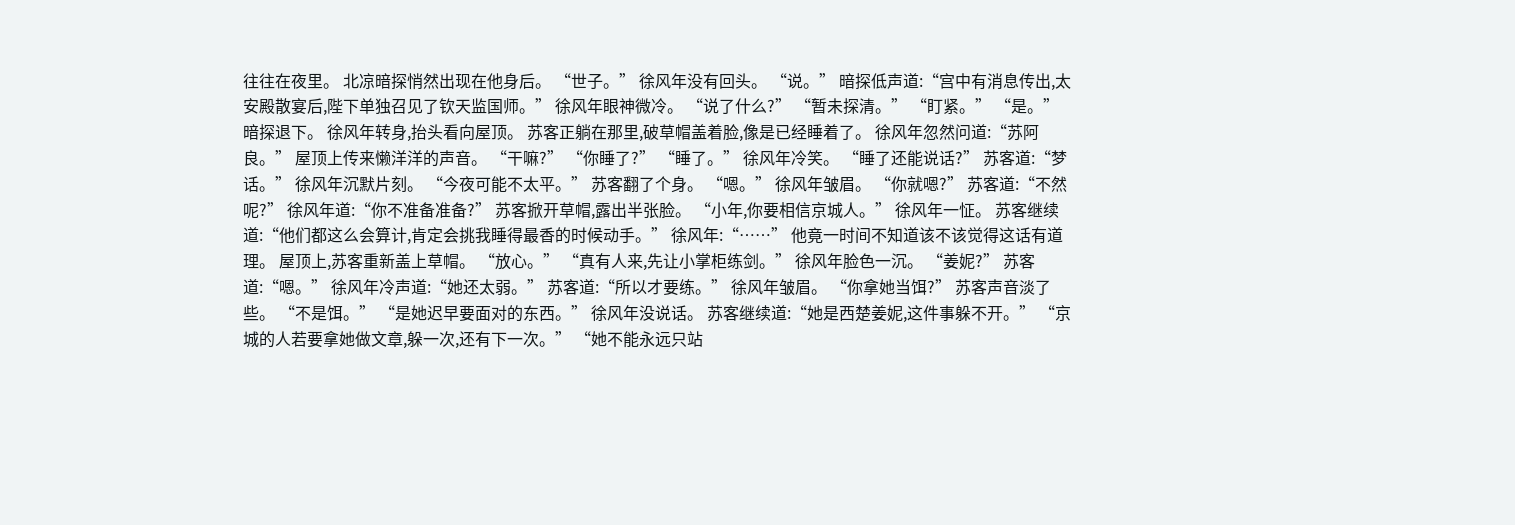往往在夜里。 北凉暗探悄然出现在他身后。 “世子。” 徐风年没有回头。 “说。” 暗探低声道:“宫中有消息传出,太安殿散宴后,陛下单独召见了钦天监国师。” 徐风年眼神微冷。 “说了什么?” “暂未探清。” “盯紧。” “是。” 暗探退下。 徐风年转身,抬头看向屋顶。 苏客正躺在那里,破草帽盖着脸,像是已经睡着了。 徐风年忽然问道:“苏阿良。” 屋顶上传来懒洋洋的声音。 “干嘛?” “你睡了?” “睡了。” 徐风年冷笑。 “睡了还能说话?” 苏客道:“梦话。” 徐风年沉默片刻。 “今夜可能不太平。” 苏客翻了个身。 “嗯。” 徐风年皱眉。 “你就嗯?” 苏客道:“不然呢?” 徐风年道:“你不准备准备?” 苏客掀开草帽,露出半张脸。 “小年,你要相信京城人。” 徐风年一怔。 苏客继续道:“他们都这么会算计,肯定会挑我睡得最香的时候动手。” 徐风年:“……” 他竟一时间不知道该不该觉得这话有道理。 屋顶上,苏客重新盖上草帽。 “放心。” “真有人来,先让小掌柜练剑。” 徐风年脸色一沉。 “姜妮?” 苏客道:“嗯。” 徐风年冷声道:“她还太弱。” 苏客道:“所以才要练。” 徐风年皱眉。 “你拿她当饵?” 苏客声音淡了些。 “不是饵。” “是她迟早要面对的东西。” 徐风年没说话。 苏客继续道:“她是西楚姜妮,这件事躲不开。” “京城的人若要拿她做文章,躲一次,还有下一次。” “她不能永远只站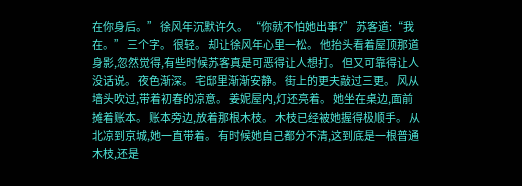在你身后。” 徐风年沉默许久。 “你就不怕她出事?” 苏客道:“我在。” 三个字。 很轻。 却让徐风年心里一松。 他抬头看着屋顶那道身影,忽然觉得,有些时候苏客真是可恶得让人想打。 但又可靠得让人没话说。 夜色渐深。 宅邸里渐渐安静。 街上的更夫敲过三更。 风从墙头吹过,带着初春的凉意。 姜妮屋内,灯还亮着。 她坐在桌边,面前摊着账本。 账本旁边,放着那根木枝。 木枝已经被她握得极顺手。 从北凉到京城,她一直带着。 有时候她自己都分不清,这到底是一根普通木枝,还是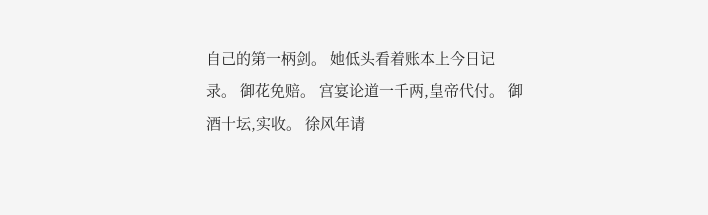自己的第一柄剑。 她低头看着账本上今日记录。 御花免赔。 宫宴论道一千两,皇帝代付。 御酒十坛,实收。 徐风年请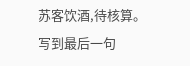苏客饮酒,待核算。 写到最后一句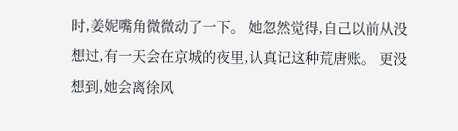时,姜妮嘴角微微动了一下。 她忽然觉得,自己以前从没想过,有一天会在京城的夜里,认真记这种荒唐账。 更没想到,她会离徐风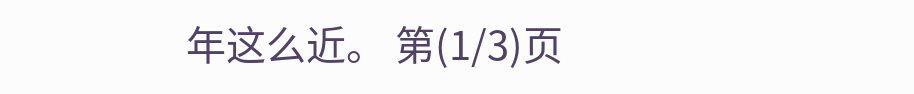年这么近。 第(1/3)页